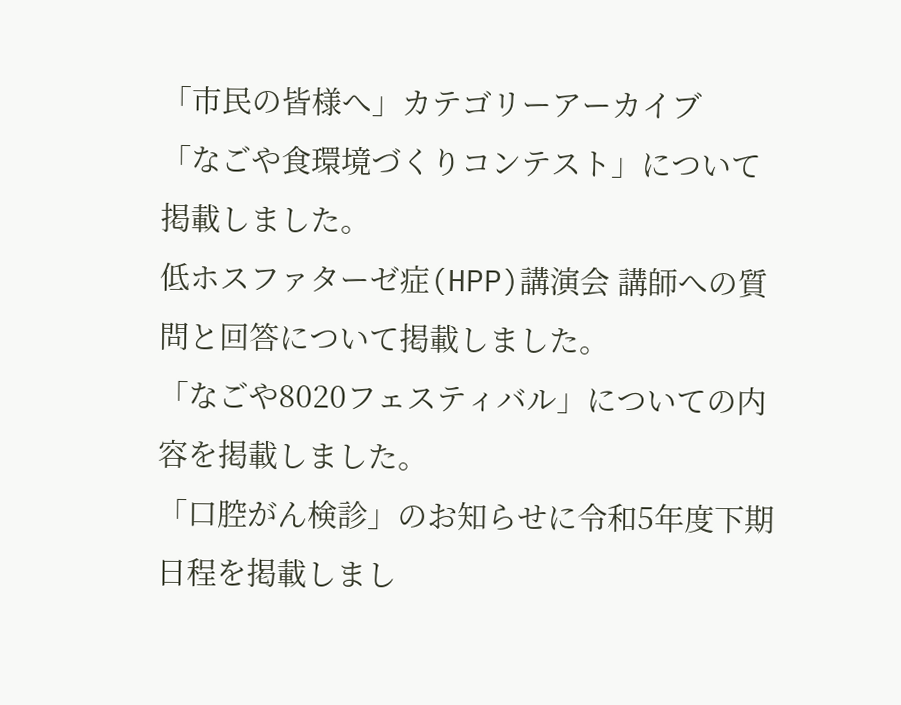「市民の皆様へ」カテゴリーアーカイブ
「なごや食環境づくりコンテスト」について掲載しました。
低ホスファターゼ症(HPP)講演会 講師への質問と回答について掲載しました。
「なごや8020フェスティバル」についての内容を掲載しました。
「口腔がん検診」のお知らせに令和5年度下期日程を掲載しまし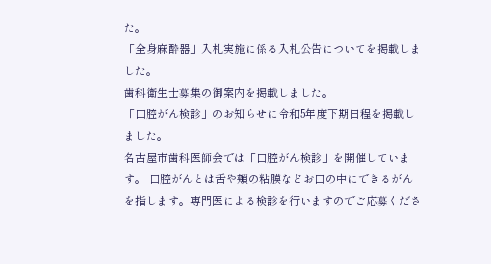た。
「全身麻酔器」入札実施に係る入札公告についてを掲載しました。
歯科衛生士募集の御案内を掲載しました。
「口腔がん検診」のお知らせに令和5年度下期日程を掲載しました。
名古屋市歯科医師会では「口腔がん検診」を開催しています。 口腔がんとは舌や頬の粘膜などお口の中にできるがんを指します。専門医による検診を行いますのでご応募くださ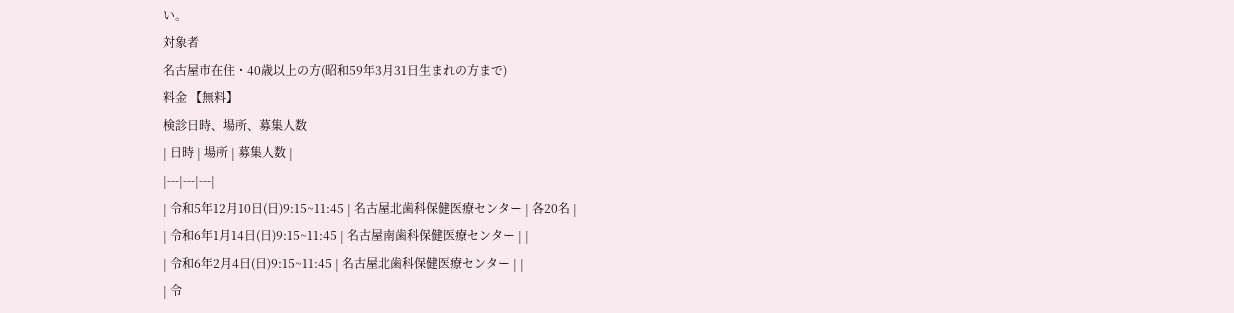い。
対象者
名古屋市在住・40歳以上の方(昭和59年3月31日生まれの方まで)
料金 【無料】
検診日時、場所、募集人数
| 日時 | 場所 | 募集人数 |
|---|---|---|
| 令和5年12月10日(日)9:15~11:45 | 名古屋北歯科保健医療センター | 各20名 |
| 令和6年1月14日(日)9:15~11:45 | 名古屋南歯科保健医療センター | |
| 令和6年2月4日(日)9:15~11:45 | 名古屋北歯科保健医療センター | |
| 令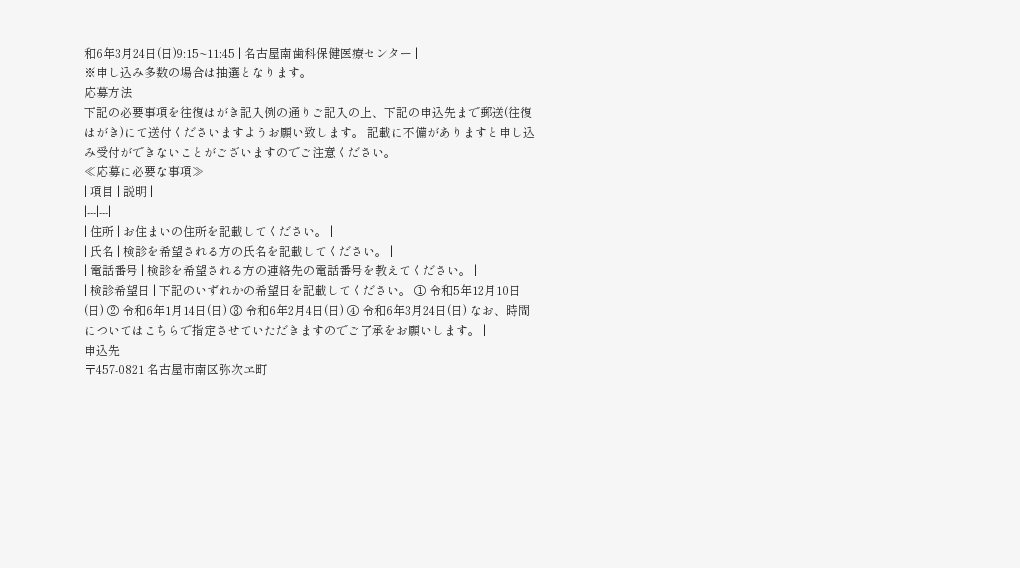和6年3月24日(日)9:15~11:45 | 名古屋南歯科保健医療センター |
※申し込み多数の場合は抽選となります。
応募方法
下記の必要事項を往復はがき記入例の通りご記入の上、下記の申込先まで郵送(往復はがき)にて送付くださいますようお願い致します。 記載に不備がありますと申し込み受付ができないことがございますのでご注意ください。
≪応募に必要な事項≫
| 項目 | 説明 |
|---|---|
| 住所 | お住まいの住所を記載してください。 |
| 氏名 | 検診を希望される方の氏名を記載してください。 |
| 電話番号 | 検診を希望される方の連絡先の電話番号を教えてください。 |
| 検診希望日 | 下記のいずれかの希望日を記載してください。 ① 令和5年12月10日(日) ② 令和6年1月14日(日) ③ 令和6年2月4日(日) ④ 令和6年3月24日(日) なお、時間についてはこちらで指定させていただきますのでご了承をお願いします。 |
申込先
〒457-0821 名古屋市南区弥次ヱ町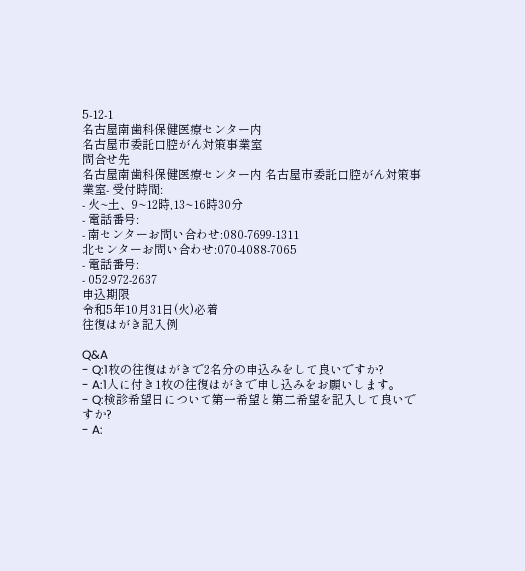5-12-1
名古屋南歯科保健医療センター内
名古屋市委託口腔がん対策事業室
問合せ先
名古屋南歯科保健医療センター内 名古屋市委託口腔がん対策事業室- 受付時間:
- 火~土、9~12時,13~16時30分
- 電話番号:
- 南センターお問い合わせ:080-7699-1311
北センターお問い合わせ:070-4088-7065
- 電話番号:
- 052-972-2637
申込期限
令和5年10月31日(火)必着
往復はがき記入例

Q&A
- Q:1枚の往復はがきで2名分の申込みをして良いですか?
- A:1人に付き1枚の往復はがきで申し込みをお願いします。
- Q:検診希望日について第一希望と第二希望を記入して良いですか?
- A: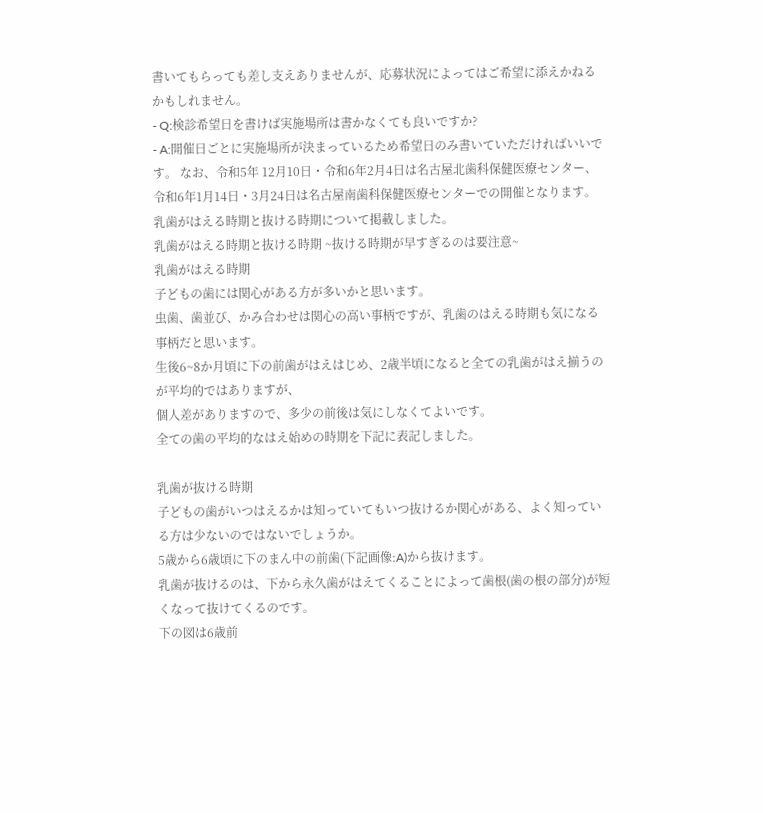書いてもらっても差し支えありませんが、応募状況によってはご希望に添えかねるかもしれません。
- Q:検診希望日を書けば実施場所は書かなくても良いですか?
- A:開催日ごとに実施場所が決まっているため希望日のみ書いていただければいいです。 なお、令和5年 12月10日・令和6年2月4日は名古屋北歯科保健医療センター、令和6年1月14日・3月24日は名古屋南歯科保健医療センターでの開催となります。
乳歯がはえる時期と抜ける時期について掲載しました。
乳歯がはえる時期と抜ける時期 ~抜ける時期が早すぎるのは要注意~
乳歯がはえる時期
子どもの歯には関心がある方が多いかと思います。
虫歯、歯並び、かみ合わせは関心の高い事柄ですが、乳歯のはえる時期も気になる事柄だと思います。
生後6~8か月頃に下の前歯がはえはじめ、2歳半頃になると全ての乳歯がはえ揃うのが平均的ではありますが、
個人差がありますので、多少の前後は気にしなくてよいです。
全ての歯の平均的なはえ始めの時期を下記に表記しました。

乳歯が抜ける時期
子どもの歯がいつはえるかは知っていてもいつ抜けるか関心がある、よく知っている方は少ないのではないでしょうか。
5歳から6歳頃に下のまん中の前歯(下記画像:A)から抜けます。
乳歯が抜けるのは、下から永久歯がはえてくることによって歯根(歯の根の部分)が短くなって抜けてくるのです。
下の図は6歳前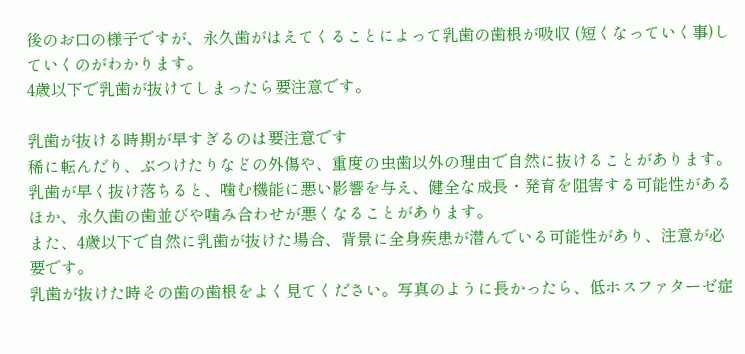後のお口の様子ですが、永久歯がはえてくることによって乳歯の歯根が吸収 (短くなっていく事)していくのがわかります。
4歳以下で乳歯が抜けてしまったら要注意です。

乳歯が抜ける時期が早すぎるのは要注意です
稀に転んだり、ぶつけたりなどの外傷や、重度の虫歯以外の理由で自然に抜けることがあります。
乳歯が早く抜け落ちると、噛む機能に悪い影響を与え、健全な成長・発育を阻害する可能性があるほか、永久歯の歯並びや噛み合わせが悪くなることがあります。
また、4歳以下で自然に乳歯が抜けた場合、背景に全身疾患が潜んでいる可能性があり、注意が必要です。
乳歯が抜けた時その歯の歯根をよく見てください。写真のように長かったら、低ホスファターゼ症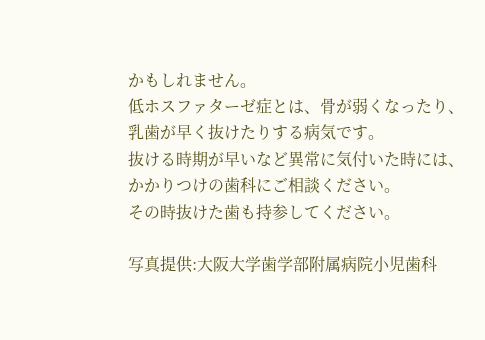かもしれません。
低ホスファターゼ症とは、骨が弱くなったり、乳歯が早く抜けたりする病気です。
抜ける時期が早いなど異常に気付いた時には、かかりつけの歯科にご相談ください。
その時抜けた歯も持参してください。

写真提供:大阪大学歯学部附属病院小児歯科